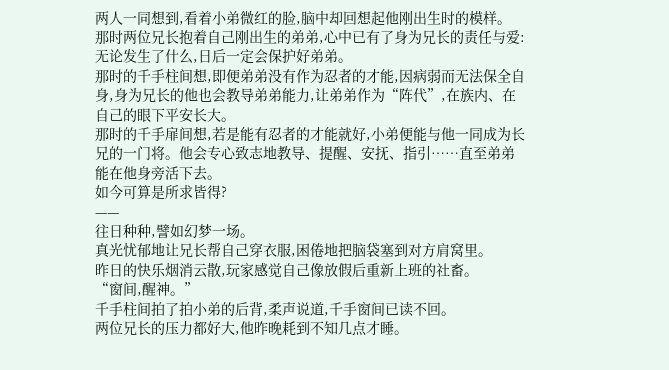两人一同想到,看着小弟微红的脸,脑中却回想起他刚出生时的模样。
那时两位兄长抱着自己刚出生的弟弟,心中已有了身为兄长的责任与爱:无论发生了什么,日后一定会保护好弟弟。
那时的千手柱间想,即便弟弟没有作为忍者的才能,因病弱而无法保全自身,身为兄长的他也会教导弟弟能力,让弟弟作为“阵代”,在族内、在自己的眼下平安长大。
那时的千手扉间想,若是能有忍者的才能就好,小弟便能与他一同成为长兄的一门将。他会专心致志地教导、提醒、安抚、指引……直至弟弟能在他身旁活下去。
如今可算是所求皆得?
——
往日种种,譬如幻梦一场。
真光忧郁地让兄长帮自己穿衣服,困倦地把脑袋塞到对方肩窝里。
昨日的快乐烟消云散,玩家感觉自己像放假后重新上班的社畜。
“窗间,醒神。”
千手柱间拍了拍小弟的后背,柔声说道,千手窗间已读不回。
两位兄长的压力都好大,他昨晚耗到不知几点才睡。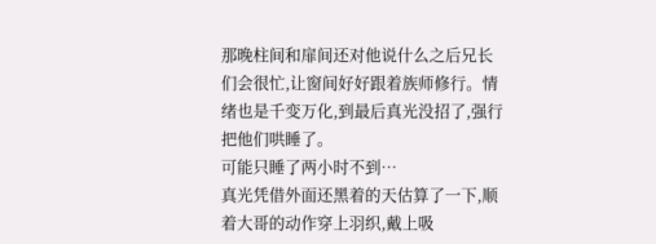那晚柱间和扉间还对他说什么之后兄长们会很忙,让窗间好好跟着族师修行。情绪也是千变万化,到最后真光没招了,强行把他们哄睡了。
可能只睡了两小时不到…
真光凭借外面还黑着的天估算了一下,顺着大哥的动作穿上羽织,戴上吸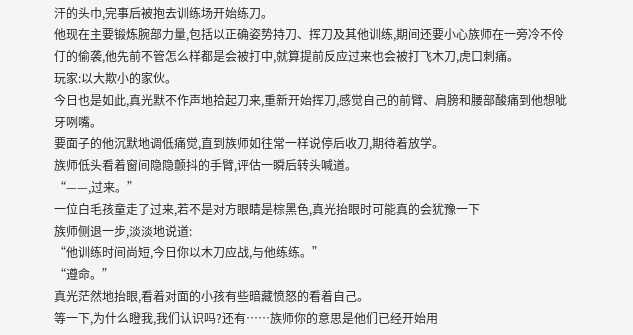汗的头巾,完事后被抱去训练场开始练刀。
他现在主要锻炼腕部力量,包括以正确姿势持刀、挥刀及其他训练,期间还要小心族师在一旁冷不伶仃的偷袭,他先前不管怎么样都是会被打中,就算提前反应过来也会被打飞木刀,虎口刺痛。
玩家:以大欺小的家伙。
今日也是如此,真光默不作声地拾起刀来,重新开始挥刀,感觉自己的前臂、肩膀和腰部酸痛到他想呲牙咧嘴。
要面子的他沉默地调低痛觉,直到族师如往常一样说停后收刀,期待着放学。
族师低头看着窗间隐隐颤抖的手臂,评估一瞬后转头喊道。
“——,过来。”
一位白毛孩童走了过来,若不是对方眼睛是棕黑色,真光抬眼时可能真的会犹豫一下
族师侧退一步,淡淡地说道:
“他训练时间尚短,今日你以木刀应战,与他练练。”
“遵命。”
真光茫然地抬眼,看着对面的小孩有些暗藏愤怒的看着自己。
等一下,为什么瞪我,我们认识吗?还有……族师你的意思是他们已经开始用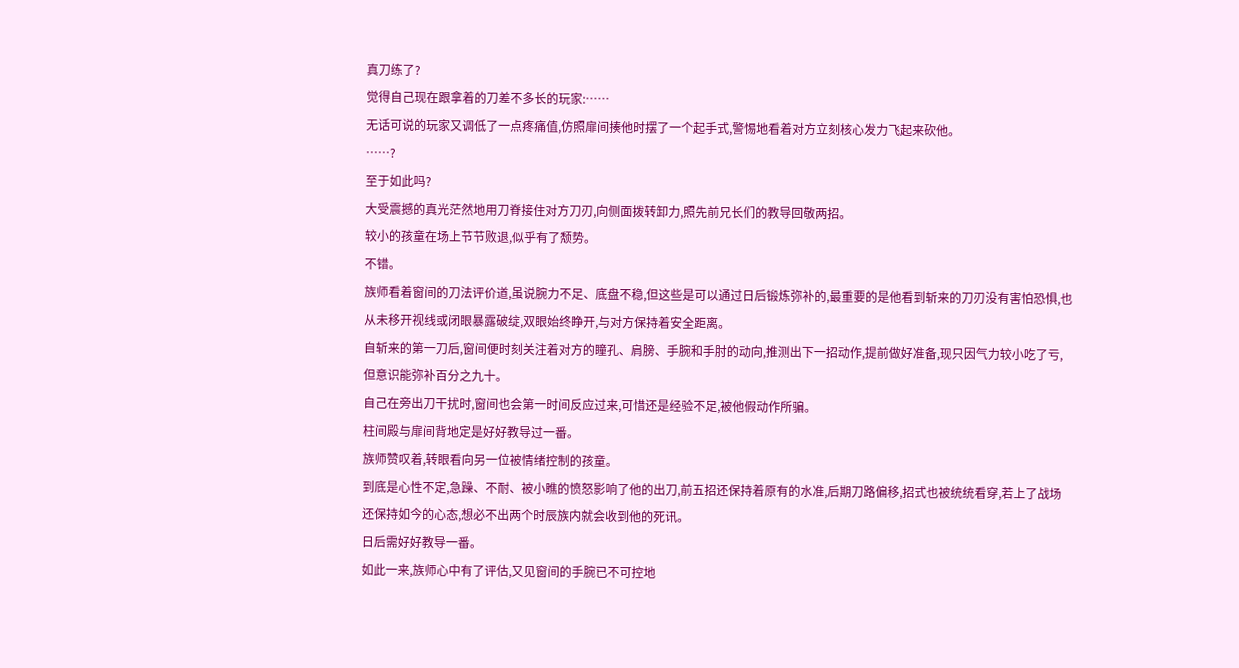真刀练了?
觉得自己现在跟拿着的刀差不多长的玩家:……
无话可说的玩家又调低了一点疼痛值,仿照扉间揍他时摆了一个起手式,警惕地看着对方立刻核心发力飞起来砍他。
……?
至于如此吗?
大受震撼的真光茫然地用刀脊接住对方刀刃,向侧面拨转卸力,照先前兄长们的教导回敬两招。
较小的孩童在场上节节败退,似乎有了颓势。
不错。
族师看着窗间的刀法评价道,虽说腕力不足、底盘不稳,但这些是可以通过日后锻炼弥补的,最重要的是他看到斩来的刀刃没有害怕恐惧,也从未移开视线或闭眼暴露破绽,双眼始终睁开,与对方保持着安全距离。
自斩来的第一刀后,窗间便时刻关注着对方的瞳孔、肩膀、手腕和手肘的动向,推测出下一招动作,提前做好准备,现只因气力较小吃了亏,但意识能弥补百分之九十。
自己在旁出刀干扰时,窗间也会第一时间反应过来,可惜还是经验不足,被他假动作所骗。
柱间殿与扉间背地定是好好教导过一番。
族师赞叹着,转眼看向另一位被情绪控制的孩童。
到底是心性不定,急躁、不耐、被小瞧的愤怒影响了他的出刀,前五招还保持着原有的水准,后期刀路偏移,招式也被统统看穿,若上了战场还保持如今的心态,想必不出两个时辰族内就会收到他的死讯。
日后需好好教导一番。
如此一来,族师心中有了评估,又见窗间的手腕已不可控地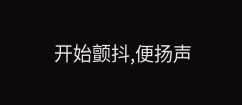开始颤抖,便扬声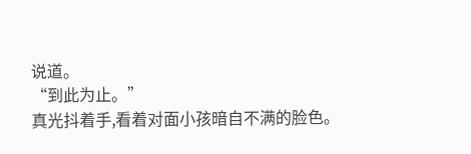说道。
“到此为止。”
真光抖着手,看着对面小孩暗自不满的脸色。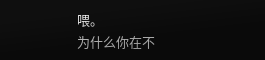喂。
为什么你在不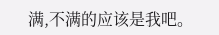满,不满的应该是我吧。